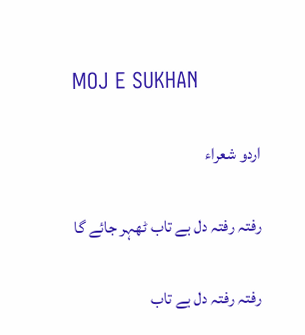MOJ E SUKHAN

اردو شعراء

رفتہ رفتہ دل بے تاب ٹھہر جائے گا

رفتہ رفتہ دل بے تاب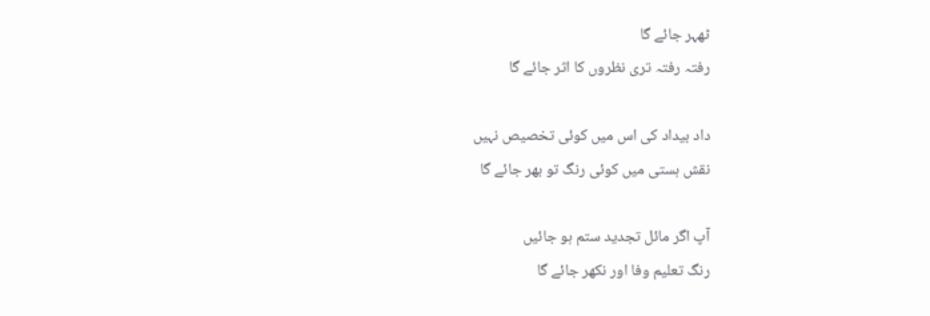ٹھہر جائے گا
رفتہ رفتہ تری نظروں کا اثر جائے گا

داد بیداد کی اس میں کوئی تخصیص نہیں
نقش ہستی میں کوئی رنگ تو بھر جائے گا

آپ اگر مائل تجدید ستم ہو جائیں
رنگ تعلیم وفا اور نکھر جائے گا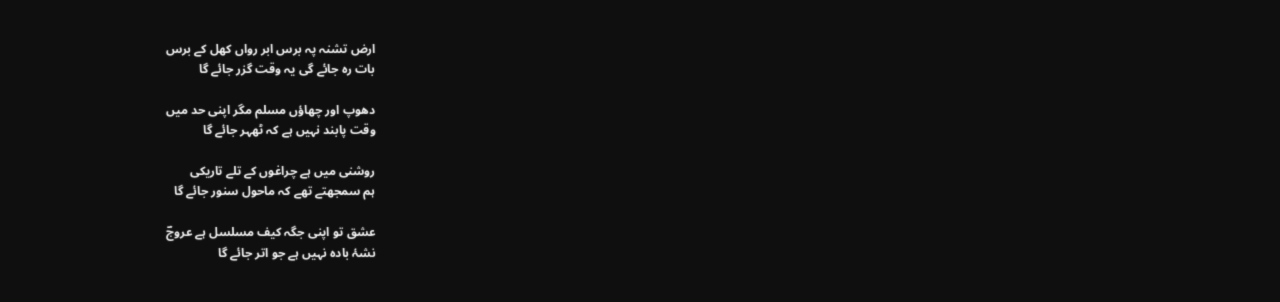ارض تشنہ پہ برس ابر رواں کھل کے برس
بات رہ جائے گی یہ وقت گزر جائے گا

دھوپ اور چھاؤں مسلم مگر اپنی حد میں
وقت پابند نہیں ہے کہ ٹھہر جائے گا

روشنی میں ہے چراغوں کے تلے تاریکی
ہم سمجھتے تھے کہ ماحول سنور جائے گا

عشق تو اپنی جگہ کیف مسلسل ہے عروجؔ
نشۂ بادہ نہیں ہے جو اتر جائے گا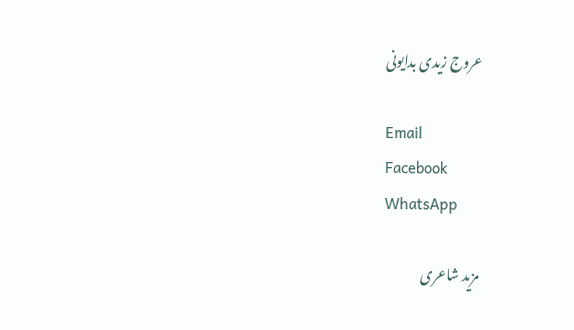عروج زیدی بدایونی

Email
Facebook
WhatsApp

مزید شاعری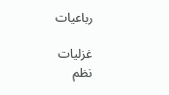رباعیات

غزلیات
نظم